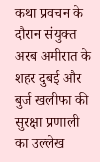कथा प्रवचन के दौरान संयुक्त अरब अमीरात के शहर दुबई और बुर्ज खलीफा की सुरक्षा प्रणाली का उल्लेख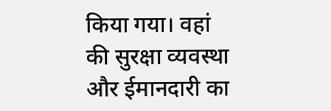किया गया। वहां की सुरक्षा व्यवस्था और ईमानदारी का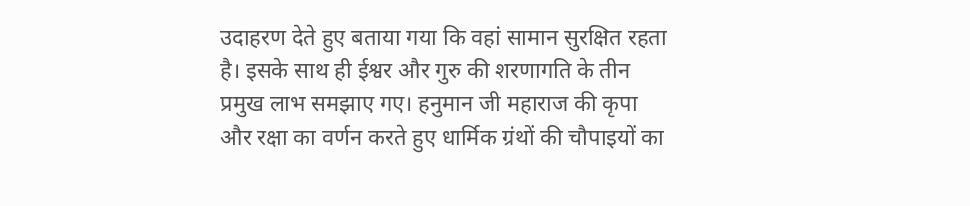उदाहरण देते हुए बताया गया कि वहां सामान सुरक्षित रहता है। इसके साथ ही ईश्वर और गुरु की शरणागति के तीन प्रमुख लाभ समझाए गए। हनुमान जी महाराज की कृपा और रक्षा का वर्णन करते हुए धार्मिक ग्रंथों की चौपाइयों का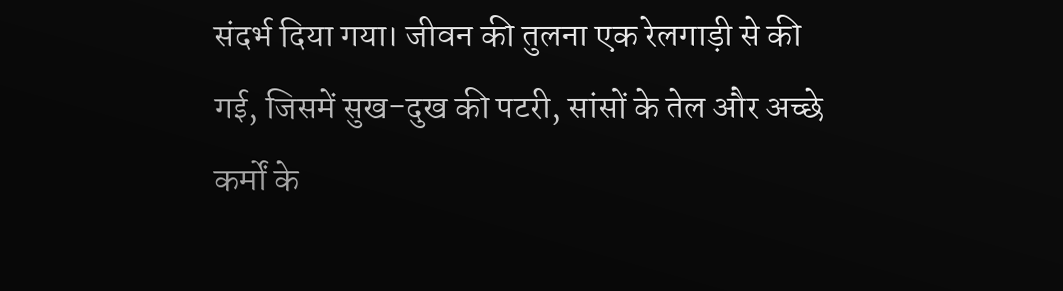संदर्भ दिया गया। जीवन की तुलना एक रेलगाड़ी से की गई, जिसमें सुख-दुख की पटरी, सांसों के तेल और अच्छे कर्मों के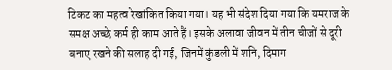टिकट का महत्व रेखांकित किया गया। यह भी संदेश दिया गया कि यमराज के समक्ष अच्छे कर्म ही काम आते हैं। इसके अलावा जीवन में तीन चीजों से दूरी बनाए रखने की सलाह दी गई, जिनमें कुंडली में शनि, दिमाग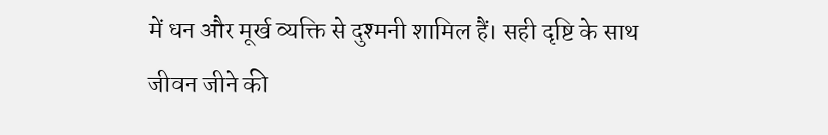में धन और मूर्ख व्यक्ति से दुश्मनी शामिल हैं। सही दृष्टि के साथ जीवन जीने की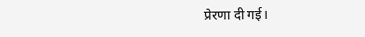प्रेरणा दी गई।